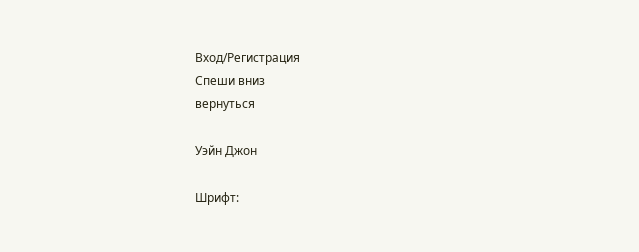Вход/Регистрация
Спеши вниз
вернуться

Уэйн Джон

Шрифт: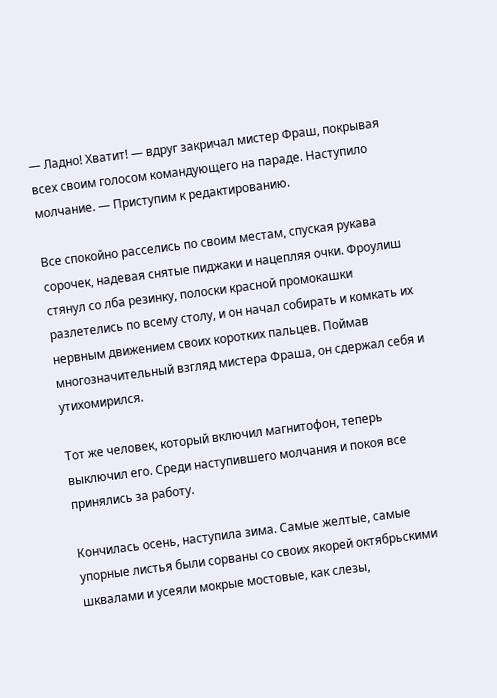— Ладно! Хватит! — вдруг закричал мистер Фраш, покрывая всех своим голосом командующего на параде. Наступило молчание. — Приступим к редактированию.

Все спокойно расселись по своим местам, спуская рукава сорочек, надевая снятые пиджаки и нацепляя очки. Фроулиш стянул со лба резинку, полоски красной промокашки разлетелись по всему столу, и он начал собирать и комкать их нервным движением своих коротких пальцев. Поймав многозначительный взгляд мистера Фраша, он сдержал себя и утихомирился.

Тот же человек, который включил магнитофон, теперь выключил его. Среди наступившего молчания и покоя все принялись за работу.

Кончилась осень, наступила зима. Самые желтые, самые упорные листья были сорваны со своих якорей октябрьскими шквалами и усеяли мокрые мостовые, как слезы,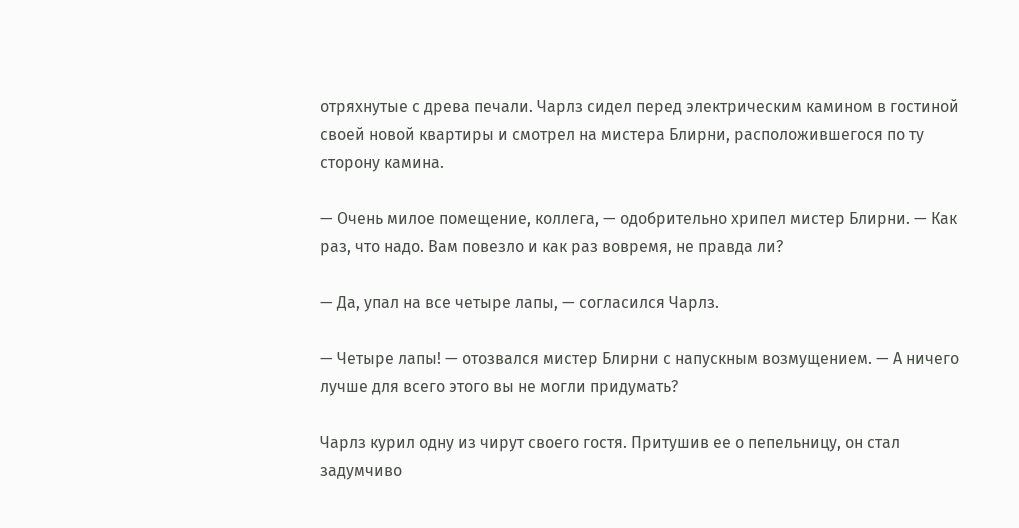отряхнутые с древа печали. Чарлз сидел перед электрическим камином в гостиной своей новой квартиры и смотрел на мистера Блирни, расположившегося по ту сторону камина.

— Очень милое помещение, коллега, — одобрительно хрипел мистер Блирни. — Как раз, что надо. Вам повезло и как раз вовремя, не правда ли?

— Да, упал на все четыре лапы, — согласился Чарлз.

— Четыре лапы! — отозвался мистер Блирни с напускным возмущением. — А ничего лучше для всего этого вы не могли придумать?

Чарлз курил одну из чирут своего гостя. Притушив ее о пепельницу, он стал задумчиво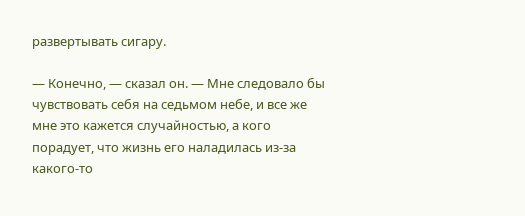развертывать сигару.

— Конечно, — сказал он. — Мне следовало бы чувствовать себя на седьмом небе, и все же мне это кажется случайностью, а кого порадует, что жизнь его наладилась из-за какого-то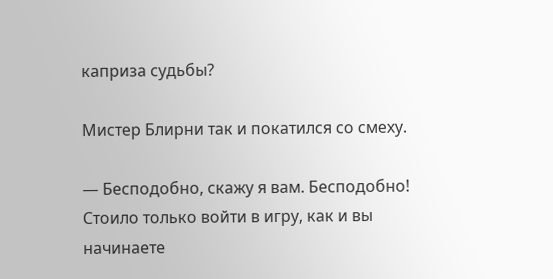каприза судьбы?

Мистер Блирни так и покатился со смеху.

— Бесподобно, скажу я вам. Бесподобно! Стоило только войти в игру, как и вы начинаете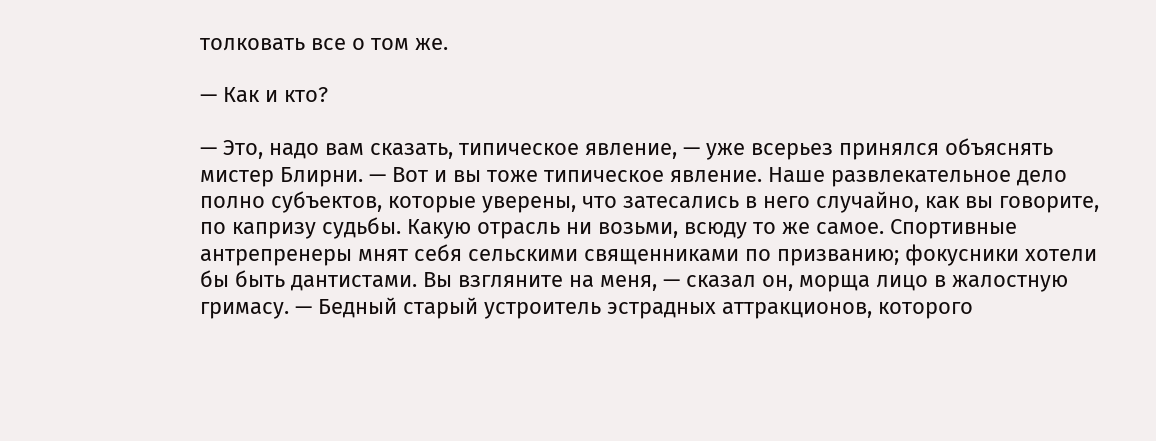толковать все о том же.

— Как и кто?

— Это, надо вам сказать, типическое явление, — уже всерьез принялся объяснять мистер Блирни. — Вот и вы тоже типическое явление. Наше развлекательное дело полно субъектов, которые уверены, что затесались в него случайно, как вы говорите, по капризу судьбы. Какую отрасль ни возьми, всюду то же самое. Спортивные антрепренеры мнят себя сельскими священниками по призванию; фокусники хотели бы быть дантистами. Вы взгляните на меня, — сказал он, морща лицо в жалостную гримасу. — Бедный старый устроитель эстрадных аттракционов, которого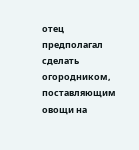отец предполагал сделать огородником, поставляющим овощи на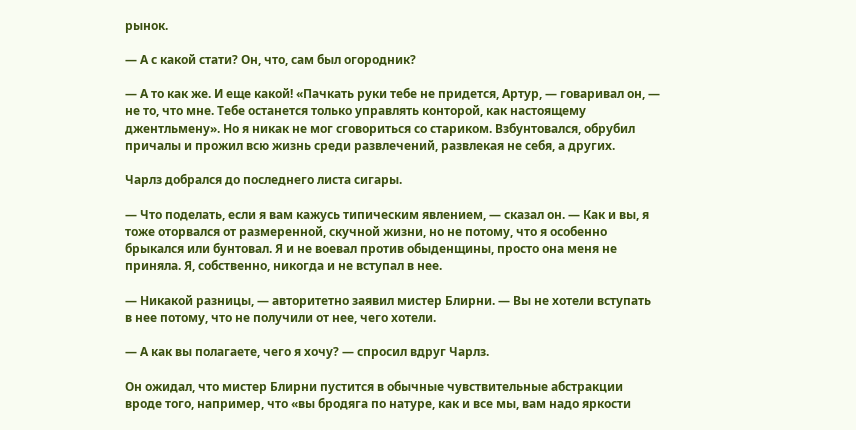рынок.

— А с какой стати? Он, что, сам был огородник?

— А то как же. И еще какой! «Пачкать руки тебе не придется, Артур, — говаривал он, — не то, что мне. Тебе останется только управлять конторой, как настоящему джентльмену». Но я никак не мог сговориться со стариком. Взбунтовался, обрубил причалы и прожил всю жизнь среди развлечений, развлекая не себя, а других.

Чарлз добрался до последнего листа сигары.

— Что поделать, если я вам кажусь типическим явлением, — сказал он. — Как и вы, я тоже оторвался от размеренной, скучной жизни, но не потому, что я особенно брыкался или бунтовал. Я и не воевал против обыденщины, просто она меня не приняла. Я, собственно, никогда и не вступал в нее.

— Никакой разницы, — авторитетно заявил мистер Блирни. — Вы не хотели вступать в нее потому, что не получили от нее, чего хотели.

— А как вы полагаете, чего я хочу? — спросил вдруг Чарлз.

Он ожидал, что мистер Блирни пустится в обычные чувствительные абстракции вроде того, например, что «вы бродяга по натуре, как и все мы, вам надо яркости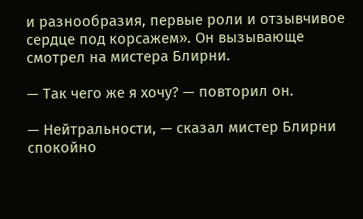и разнообразия, первые роли и отзывчивое сердце под корсажем». Он вызывающе смотрел на мистера Блирни.

— Так чего же я хочу? — повторил он.

— Нейтральности, — сказал мистер Блирни спокойно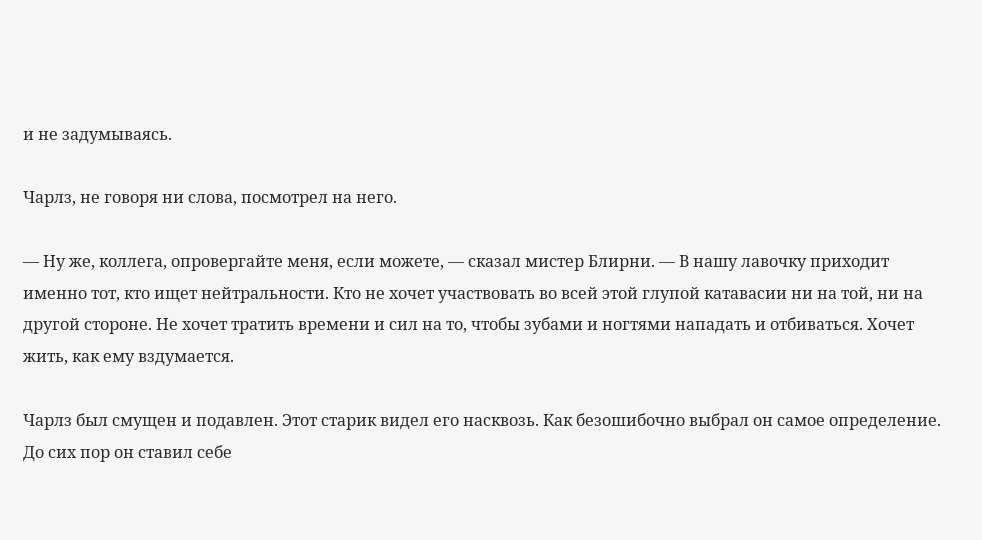и не задумываясь.

Чарлз, не говоря ни слова, посмотрел на него.

— Ну же, коллега, опровергайте меня, если можете, — сказал мистер Блирни. — В нашу лавочку приходит именно тот, кто ищет нейтральности. Кто не хочет участвовать во всей этой глупой катавасии ни на той, ни на другой стороне. Не хочет тратить времени и сил на то, чтобы зубами и ногтями нападать и отбиваться. Хочет жить, как ему вздумается.

Чарлз был смущен и подавлен. Этот старик видел его насквозь. Как безошибочно выбрал он самое определение. До сих пор он ставил себе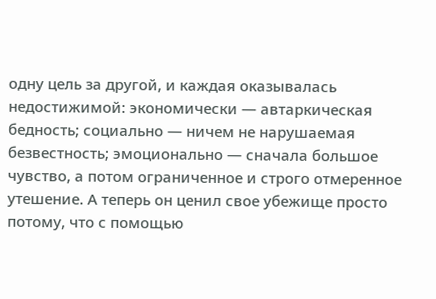одну цель за другой, и каждая оказывалась недостижимой: экономически — автаркическая бедность; социально — ничем не нарушаемая безвестность; эмоционально — сначала большое чувство, а потом ограниченное и строго отмеренное утешение. А теперь он ценил свое убежище просто потому, что с помощью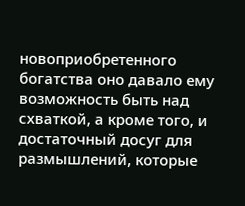новоприобретенного богатства оно давало ему возможность быть над схваткой, а кроме того, и достаточный досуг для размышлений, которые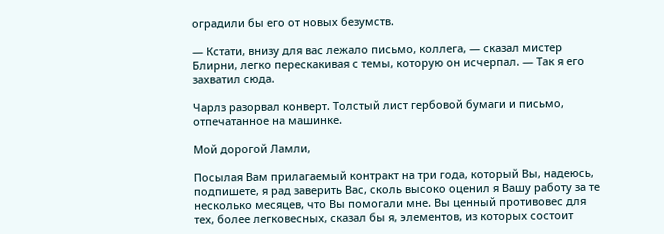оградили бы его от новых безумств.

— Кстати, внизу для вас лежало письмо, коллега, — сказал мистер Блирни, легко перескакивая с темы, которую он исчерпал. — Так я его захватил сюда.

Чарлз разорвал конверт. Толстый лист гербовой бумаги и письмо, отпечатанное на машинке.

Мой дорогой Ламли,

Посылая Вам прилагаемый контракт на три года, который Вы, надеюсь, подпишете, я рад заверить Вас, сколь высоко оценил я Вашу работу за те несколько месяцев, что Вы помогали мне. Вы ценный противовес для тех, более легковесных, сказал бы я, элементов, из которых состоит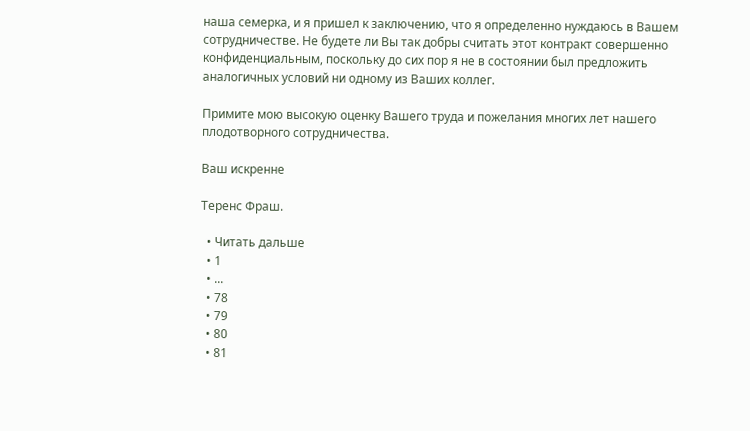наша семерка, и я пришел к заключению, что я определенно нуждаюсь в Вашем сотрудничестве. Не будете ли Вы так добры считать этот контракт совершенно конфиденциальным, поскольку до сих пор я не в состоянии был предложить аналогичных условий ни одному из Ваших коллег.

Примите мою высокую оценку Вашего труда и пожелания многих лет нашего плодотворного сотрудничества.

Ваш искренне

Теренс Фраш.

  • Читать дальше
  • 1
  • ...
  • 78
  • 79
  • 80
  • 81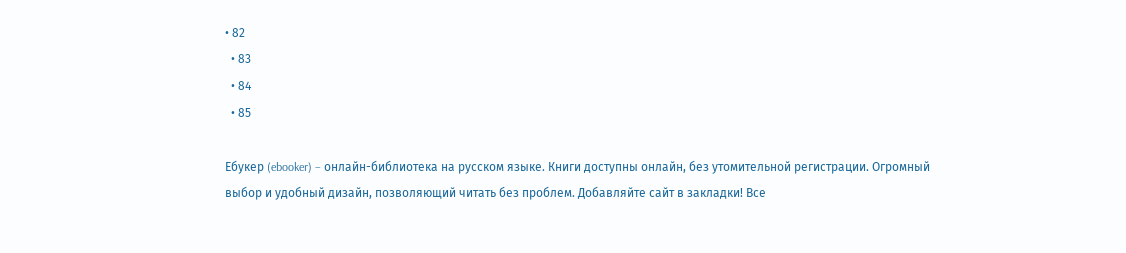• 82
  • 83
  • 84
  • 85

Ебукер (ebooker) – онлайн-библиотека на русском языке. Книги доступны онлайн, без утомительной регистрации. Огромный выбор и удобный дизайн, позволяющий читать без проблем. Добавляйте сайт в закладки! Все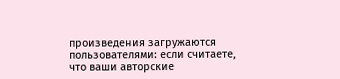произведения загружаются пользователями: если считаете, что ваши авторские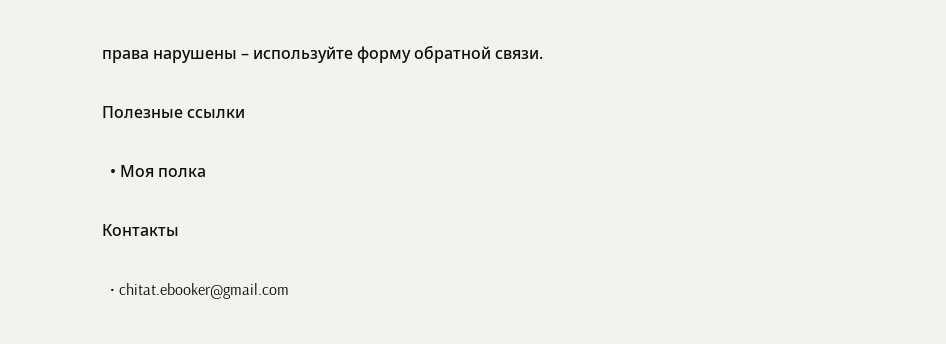права нарушены – используйте форму обратной связи.

Полезные ссылки

  • Моя полка

Контакты

  • chitat.ebooker@gmail.com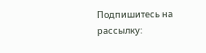Подпишитесь на рассылку: